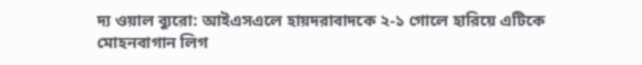দ্য ওয়াল ব্যুরো: আইএসএলে হায়দরাবাদকে ২-১ গোলে হারিয়ে এটিকে মোহনবাগান লিগ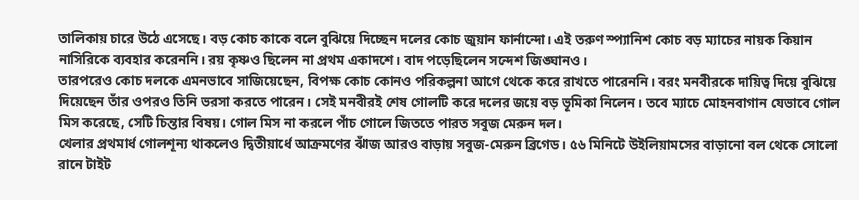তালিকায় চারে উঠে এসেছে। বড় কোচ কাকে বলে বুঝিয়ে দিচ্ছেন দলের কোচ জুয়ান ফার্নান্দো। এই তরুণ স্প্যানিশ কোচ বড় ম্যাচের নায়ক কিয়ান নাসিরিকে ব্যবহার করেননি। রয় কৃষ্ণও ছিলেন না প্রথম একাদশে। বাদ পড়েছিলেন সন্দেশ জিঙ্ঘানও।
তারপরেও কোচ দলকে এমনভাবে সাজিয়েছেন, বিপক্ষ কোচ কোনও পরিকল্পনা আগে থেকে করে রাখতে পারেননি। বরং মনবীরকে দায়িত্ব দিয়ে বুঝিয়ে দিয়েছেন তাঁর ওপরও তিনি ভরসা করতে পারেন। সেই মনবীরই শেষ গোলটি করে দলের জয়ে বড় ভূমিকা নিলেন। তবে ম্যাচে মোহনবাগান যেভাবে গোল মিস করেছে, সেটি চিন্তার বিষয়। গোল মিস না করলে পাঁচ গোলে জিততে পারত সবুজ মেরুন দল।
খেলার প্রথমার্ধ গোলশূন্য থাকলেও দ্বিতীয়ার্ধে আক্রমণের ঝাঁজ আরও বাড়ায় সবুজ-মেরুন ব্রিগেড। ৫৬ মিনিটে উইলিয়ামসের বাড়ানো বল থেকে সোলো রানে টাইট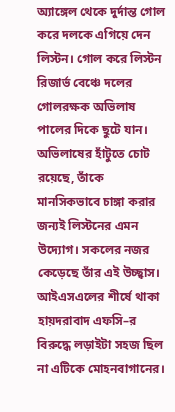অ্যাঙ্গেল থেকে দুর্দান্ত গোল করে দলকে এগিয়ে দেন লিস্টন। গোল করে লিস্টন রিজার্ভ বেঞ্চে দলের গোলরক্ষক অভিলাষ পালের দিকে ছুটে যান। অভিলাষের হাঁটুতে চোট রয়েছে, তাঁকে মানসিকভাবে চাঙ্গা করার জন্যই লিস্টনের এমন উদ্যোগ। সকলের নজর কেড়েছে তাঁর এই উচ্ছ্বাস।
আইএসএলের শীর্ষে থাকা হায়দরাবাদ এফসি–র বিরুদ্ধে লড়াইটা সহজ ছিল না এটিকে মোহনবাগানের।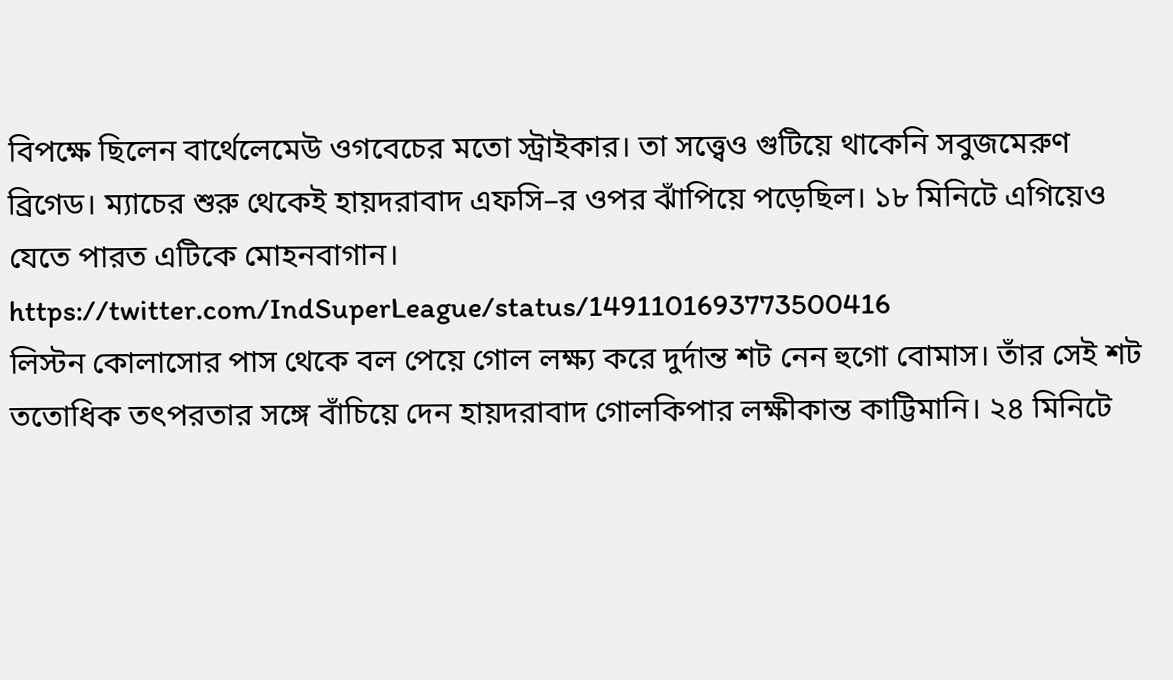বিপক্ষে ছিলেন বার্থেলেমেউ ওগবেচের মতো স্ট্রাইকার। তা সত্ত্বেও গুটিয়ে থাকেনি সবুজমেরুণ ব্রিগেড। ম্যাচের শুরু থেকেই হায়দরাবাদ এফসি–র ওপর ঝাঁপিয়ে পড়েছিল। ১৮ মিনিটে এগিয়েও যেতে পারত এটিকে মোহনবাগান।
https://twitter.com/IndSuperLeague/status/1491101693773500416
লিস্টন কোলাসোর পাস থেকে বল পেয়ে গোল লক্ষ্য করে দুর্দান্ত শট নেন হুগো বোমাস। তাঁর সেই শট ততোধিক তৎপরতার সঙ্গে বাঁচিয়ে দেন হায়দরাবাদ গোলকিপার লক্ষীকান্ত কাট্টিমানি। ২৪ মিনিটে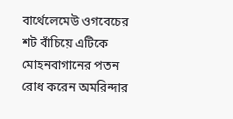বার্থেলেমেউ ওগবেচের শট বাঁচিয়ে এটিকে মোহনবাগানের পতন রোধ করেন অমরিন্দার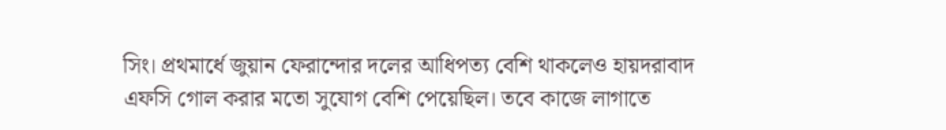সিং। প্রথমার্ধে জুয়ান ফেরান্দোর দলের আধিপত্য বেশি থাকলেও হায়দরাবাদ এফসি গোল করার মতো সুযোগ বেশি পেয়েছিল। তবে কাজে লাগাতে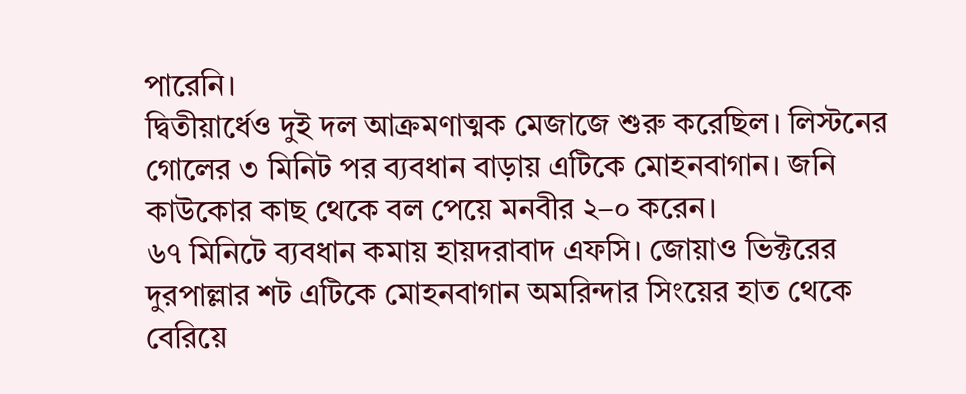পারেনি।
দ্বিতীয়ার্ধেও দুই দল আক্রমণাত্মক মেজাজে শুরু করেছিল। লিস্টনের গোলের ৩ মিনিট পর ব্যবধান বাড়ায় এটিকে মোহনবাগান। জনি কাউকোর কাছ থেকে বল পেয়ে মনবীর ২–০ করেন।
৬৭ মিনিটে ব্যবধান কমায় হায়দরাবাদ এফসি। জোয়াও ভিক্টরের দুরপাল্লার শট এটিকে মোহনবাগান অমরিন্দার সিংয়ের হাত থেকে বেরিয়ে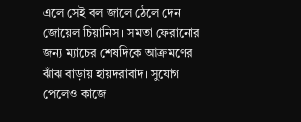এলে সেই বল জালে ঠেলে দেন জোয়েল চিয়ানিস। সমতা ফেরানোর জন্য ম্যাচের শেষদিকে আক্রমণের ঝাঁঝ বাড়ায় হায়দরাবাদ। সুযোগ পেলেও কাজে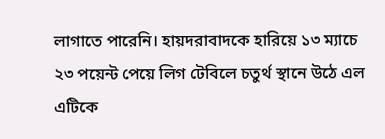লাগাতে পারেনি। হায়দরাবাদকে হারিয়ে ১৩ ম্যাচে ২৩ পয়েন্ট পেয়ে লিগ টেবিলে চতুর্থ স্থানে উঠে এল এটিকে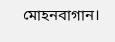মোহনবাগান।